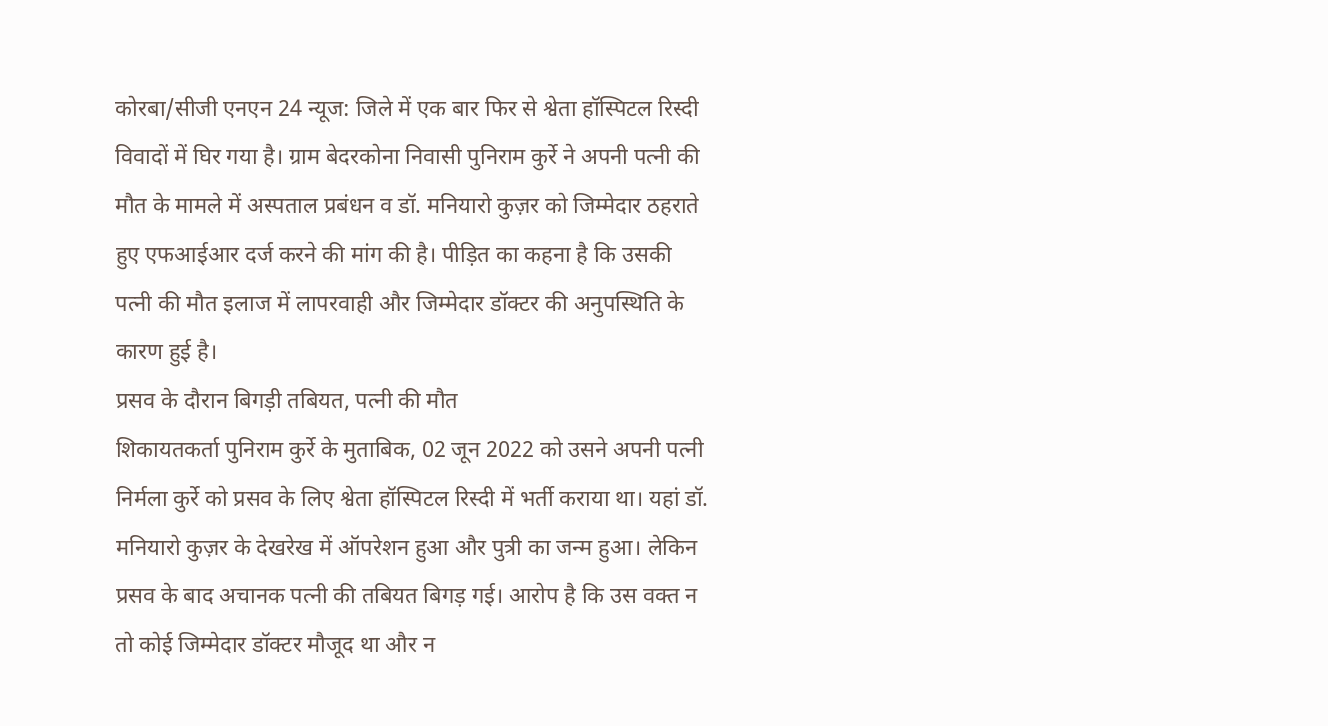कोरबा/सीजी एनएन 24 न्यूज: जिले में एक बार फिर से श्वेता हॉस्पिटल रिस्दी विवादों में घिर गया है। ग्राम बेदरकोना निवासी पुनिराम कुर्रे ने अपनी पत्नी की मौत के मामले में अस्पताल प्रबंधन व डॉ. मनियारो कुज़र को जिम्मेदार ठहराते हुए एफआईआर दर्ज करने की मांग की है। पीड़ित का कहना है कि उसकी पत्नी की मौत इलाज में लापरवाही और जिम्मेदार डॉक्टर की अनुपस्थिति के कारण हुई है।
प्रसव के दौरान बिगड़ी तबियत, पत्नी की मौत
शिकायतकर्ता पुनिराम कुर्रे के मुताबिक, 02 जून 2022 को उसने अपनी पत्नी निर्मला कुर्रे को प्रसव के लिए श्वेता हॉस्पिटल रिस्दी में भर्ती कराया था। यहां डॉ. मनियारो कुज़र के देखरेख में ऑपरेशन हुआ और पुत्री का जन्म हुआ। लेकिन प्रसव के बाद अचानक पत्नी की तबियत बिगड़ गई। आरोप है कि उस वक्त न तो कोई जिम्मेदार डॉक्टर मौजूद था और न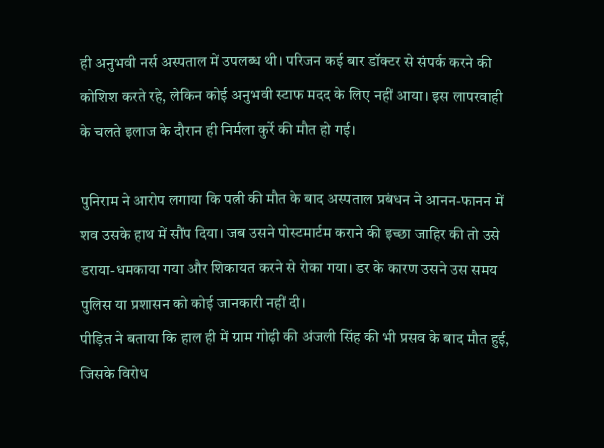ही अनुभवी नर्स अस्पताल में उपलब्ध थी। परिजन कई बार डॉक्टर से संपर्क करने की कोशिश करते रहे, लेकिन कोई अनुभवी स्टाफ मदद के लिए नहीं आया। इस लापरवाही के चलते इलाज के दौरान ही निर्मला कुर्रे की मौत हो गई।

पुनिराम ने आरोप लगाया कि पत्नी की मौत के बाद अस्पताल प्रबंधन ने आनन-फानन में शव उसके हाथ में सौंप दिया। जब उसने पोस्टमार्टम कराने की इच्छा जाहिर की तो उसे डराया-धमकाया गया और शिकायत करने से रोका गया। डर के कारण उसने उस समय पुलिस या प्रशासन को कोई जानकारी नहीं दी।
पीड़ित ने बताया कि हाल ही में ग्राम गोढ़ी की अंजली सिंह की भी प्रसव के बाद मौत हुई, जिसके विरोध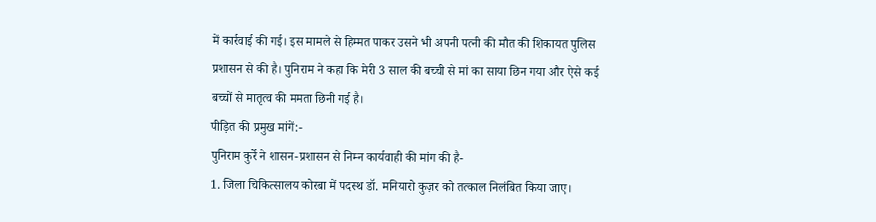में कार्रवाई की गई। इस मामले से हिम्मत पाकर उसने भी अपनी पत्नी की मौत की शिकायत पुलिस प्रशासन से की है। पुनिराम ने कहा कि मेरी 3 साल की बच्ची से मां का साया छिन गया और ऐसे कई बच्चों से मातृत्व की ममता छिनी गई है।
पीड़ित की प्रमुख मांगें:-
पुनिराम कुर्रे ने शासन-प्रशासन से निम्न कार्यवाही की मांग की है-
1. जिला चिकित्सालय कोरबा में पदस्थ डॉ. मनियारो कुज़र को तत्काल निलंबित किया जाए।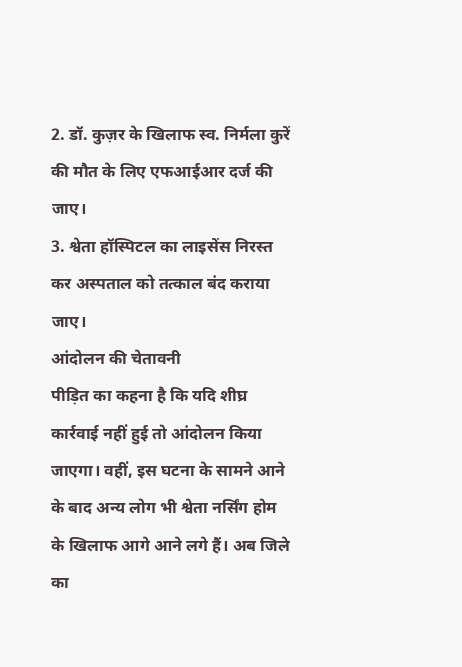2. डॉ. कुज़र के खिलाफ स्व. निर्मला कुरें की मौत के लिए एफआईआर दर्ज की जाए।
3. श्वेता हॉस्पिटल का लाइसेंस निरस्त कर अस्पताल को तत्काल बंद कराया जाए।
आंदोलन की चेतावनी
पीड़ित का कहना है कि यदि शीघ्र कार्रवाई नहीं हुई तो आंदोलन किया जाएगा। वहीं, इस घटना के सामने आने के बाद अन्य लोग भी श्वेता नर्सिंग होम के खिलाफ आगे आने लगे हैं। अब जिले का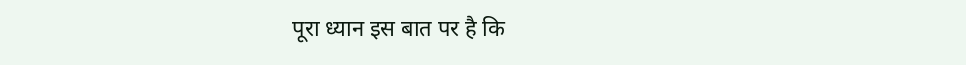पूरा ध्यान इस बात पर है कि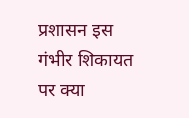प्रशासन इस गंभीर शिकायत पर क्या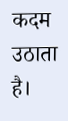कदम उठाता है।